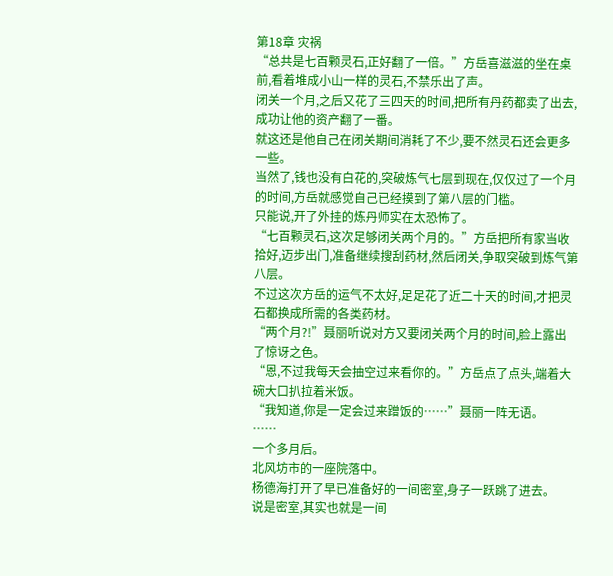第18章 灾祸
“总共是七百颗灵石,正好翻了一倍。”方岳喜滋滋的坐在桌前,看着堆成小山一样的灵石,不禁乐出了声。
闭关一个月,之后又花了三四天的时间,把所有丹药都卖了出去,成功让他的资产翻了一番。
就这还是他自己在闭关期间消耗了不少,要不然灵石还会更多一些。
当然了,钱也没有白花的,突破炼气七层到现在,仅仅过了一个月的时间,方岳就感觉自己已经摸到了第八层的门槛。
只能说,开了外挂的炼丹师实在太恐怖了。
“七百颗灵石,这次足够闭关两个月的。”方岳把所有家当收拾好,迈步出门,准备继续搜刮药材,然后闭关,争取突破到炼气第八层。
不过这次方岳的运气不太好,足足花了近二十天的时间,才把灵石都换成所需的各类药材。
“两个月?!”聂丽听说对方又要闭关两个月的时间,脸上露出了惊讶之色。
“恩,不过我每天会抽空过来看你的。”方岳点了点头,端着大碗大口扒拉着米饭。
“我知道,你是一定会过来蹭饭的……”聂丽一阵无语。
……
一个多月后。
北风坊市的一座院落中。
杨德海打开了早已准备好的一间密室,身子一跃跳了进去。
说是密室,其实也就是一间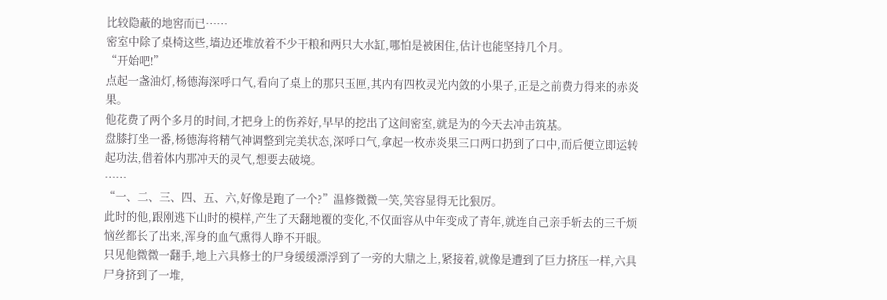比较隐蔽的地窖而已……
密室中除了桌椅这些,墙边还堆放着不少干粮和两只大水缸,哪怕是被困住,估计也能坚持几个月。
“开始吧!”
点起一盏油灯,杨德海深呼口气,看向了桌上的那只玉匣,其内有四枚灵光内敛的小果子,正是之前费力得来的赤炎果。
他花费了两个多月的时间,才把身上的伤养好,早早的挖出了这间密室,就是为的今天去冲击筑基。
盘膝打坐一番,杨德海将精气神调整到完美状态,深呼口气,拿起一枚赤炎果三口两口扔到了口中,而后便立即运转起功法,借着体内那冲天的灵气,想要去破境。
……
“一、二、三、四、五、六,好像是跑了一个?”温修微微一笑,笑容显得无比狠厉。
此时的他,跟刚逃下山时的模样,产生了天翻地覆的变化,不仅面容从中年变成了青年,就连自己亲手斩去的三千烦恼丝都长了出来,浑身的血气熏得人睁不开眼。
只见他微微一翻手,地上六具修士的尸身缓缓漂浮到了一旁的大鼎之上,紧接着,就像是遭到了巨力挤压一样,六具尸身挤到了一堆,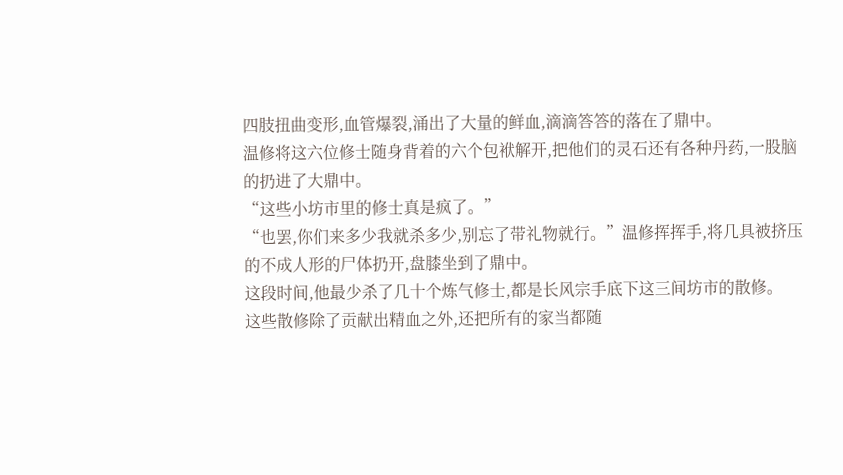四肢扭曲变形,血管爆裂,涌出了大量的鲜血,滴滴答答的落在了鼎中。
温修将这六位修士随身背着的六个包袱解开,把他们的灵石还有各种丹药,一股脑的扔进了大鼎中。
“这些小坊市里的修士真是疯了。”
“也罢,你们来多少我就杀多少,别忘了带礼物就行。”温修挥挥手,将几具被挤压的不成人形的尸体扔开,盘膝坐到了鼎中。
这段时间,他最少杀了几十个炼气修士,都是长风宗手底下这三间坊市的散修。
这些散修除了贡献出精血之外,还把所有的家当都随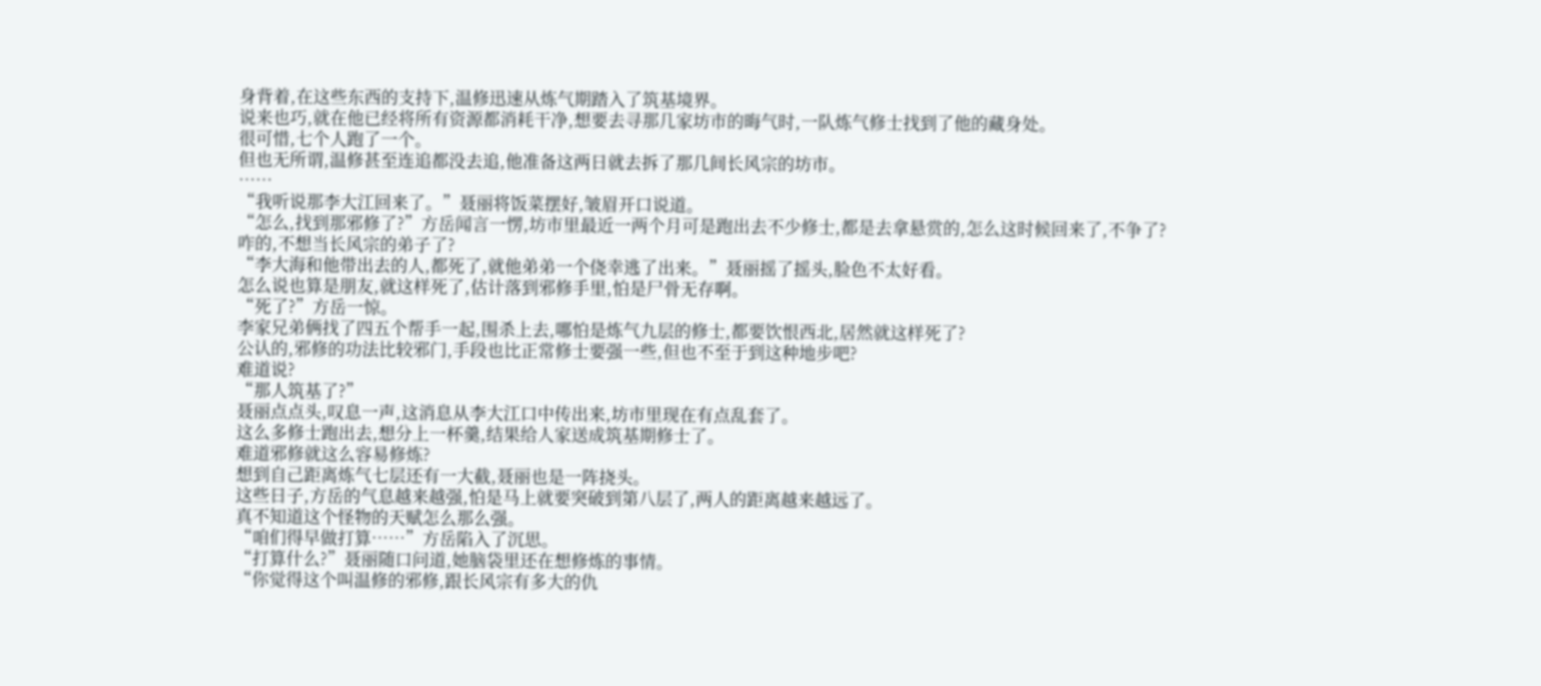身背着,在这些东西的支持下,温修迅速从炼气期踏入了筑基境界。
说来也巧,就在他已经将所有资源都消耗干净,想要去寻那几家坊市的晦气时,一队炼气修士找到了他的藏身处。
很可惜,七个人跑了一个。
但也无所谓,温修甚至连追都没去追,他准备这两日就去拆了那几间长风宗的坊市。
……
“我听说那李大江回来了。”聂丽将饭菜摆好,皱眉开口说道。
“怎么,找到那邪修了?”方岳闻言一愣,坊市里最近一两个月可是跑出去不少修士,都是去拿悬赏的,怎么这时候回来了,不争了?
咋的,不想当长风宗的弟子了?
“李大海和他带出去的人,都死了,就他弟弟一个侥幸逃了出来。”聂丽摇了摇头,脸色不太好看。
怎么说也算是朋友,就这样死了,估计落到邪修手里,怕是尸骨无存啊。
“死了?”方岳一惊。
李家兄弟俩找了四五个帮手一起,围杀上去,哪怕是炼气九层的修士,都要饮恨西北,居然就这样死了?
公认的,邪修的功法比较邪门,手段也比正常修士要强一些,但也不至于到这种地步吧?
难道说?
“那人筑基了?”
聂丽点点头,叹息一声,这消息从李大江口中传出来,坊市里现在有点乱套了。
这么多修士跑出去,想分上一杯羹,结果给人家送成筑基期修士了。
难道邪修就这么容易修炼?
想到自己距离炼气七层还有一大截,聂丽也是一阵挠头。
这些日子,方岳的气息越来越强,怕是马上就要突破到第八层了,两人的距离越来越远了。
真不知道这个怪物的天赋怎么那么强。
“咱们得早做打算……”方岳陷入了沉思。
“打算什么?”聂丽随口问道,她脑袋里还在想修炼的事情。
“你觉得这个叫温修的邪修,跟长风宗有多大的仇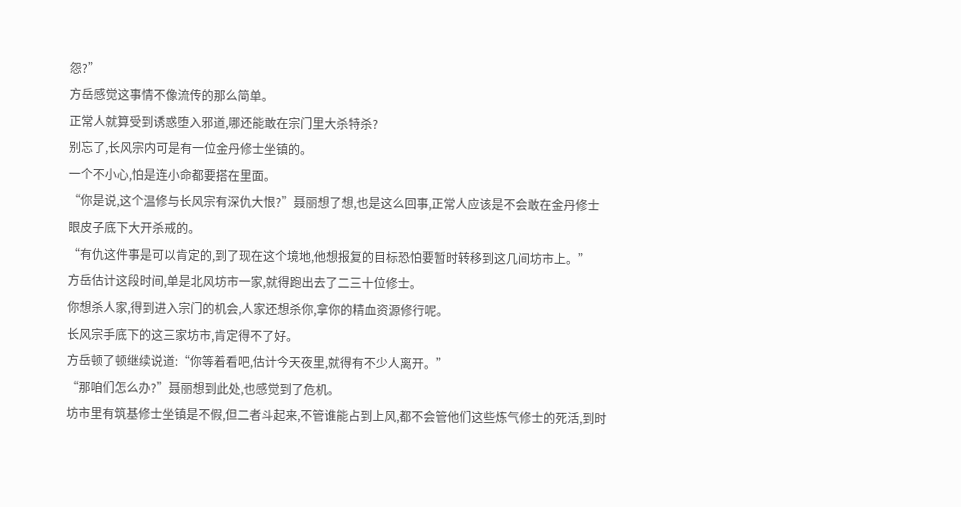怨?”
方岳感觉这事情不像流传的那么简单。
正常人就算受到诱惑堕入邪道,哪还能敢在宗门里大杀特杀?
别忘了,长风宗内可是有一位金丹修士坐镇的。
一个不小心,怕是连小命都要搭在里面。
“你是说,这个温修与长风宗有深仇大恨?”聂丽想了想,也是这么回事,正常人应该是不会敢在金丹修士眼皮子底下大开杀戒的。
“有仇这件事是可以肯定的,到了现在这个境地,他想报复的目标恐怕要暂时转移到这几间坊市上。”
方岳估计这段时间,单是北风坊市一家,就得跑出去了二三十位修士。
你想杀人家,得到进入宗门的机会,人家还想杀你,拿你的精血资源修行呢。
长风宗手底下的这三家坊市,肯定得不了好。
方岳顿了顿继续说道:“你等着看吧,估计今天夜里,就得有不少人离开。”
“那咱们怎么办?”聂丽想到此处,也感觉到了危机。
坊市里有筑基修士坐镇是不假,但二者斗起来,不管谁能占到上风,都不会管他们这些炼气修士的死活,到时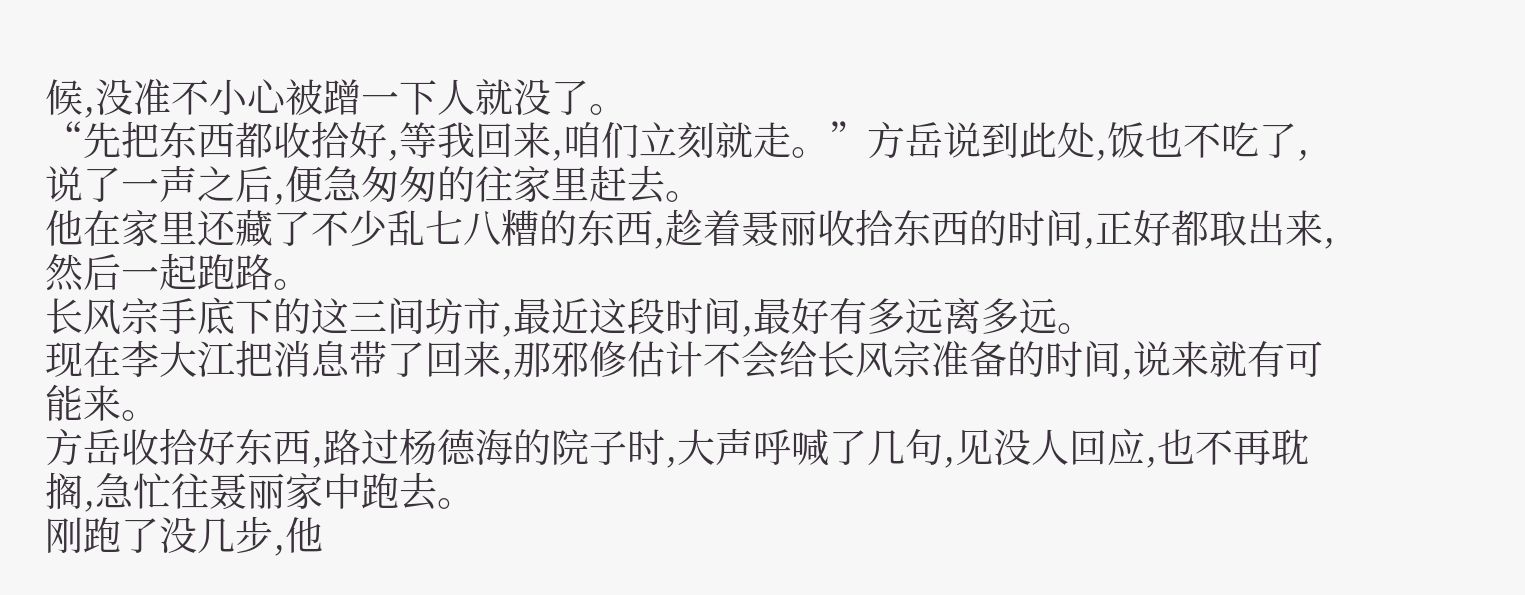候,没准不小心被蹭一下人就没了。
“先把东西都收拾好,等我回来,咱们立刻就走。”方岳说到此处,饭也不吃了,说了一声之后,便急匆匆的往家里赶去。
他在家里还藏了不少乱七八糟的东西,趁着聂丽收拾东西的时间,正好都取出来,然后一起跑路。
长风宗手底下的这三间坊市,最近这段时间,最好有多远离多远。
现在李大江把消息带了回来,那邪修估计不会给长风宗准备的时间,说来就有可能来。
方岳收拾好东西,路过杨德海的院子时,大声呼喊了几句,见没人回应,也不再耽搁,急忙往聂丽家中跑去。
刚跑了没几步,他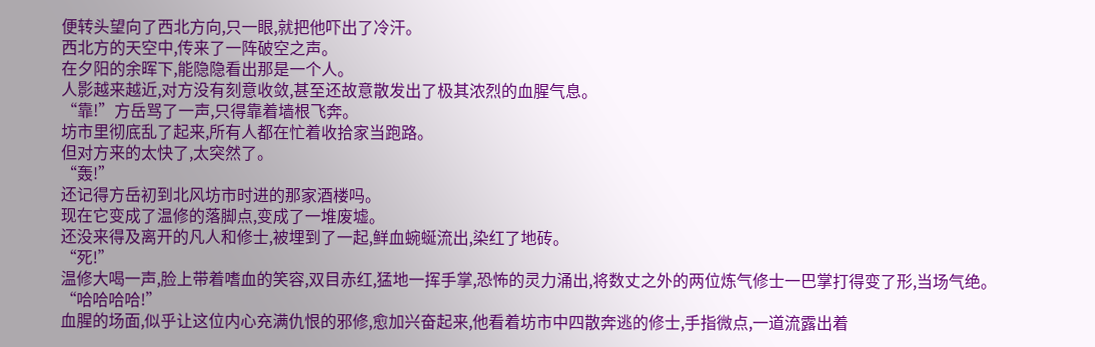便转头望向了西北方向,只一眼,就把他吓出了冷汗。
西北方的天空中,传来了一阵破空之声。
在夕阳的余晖下,能隐隐看出那是一个人。
人影越来越近,对方没有刻意收敛,甚至还故意散发出了极其浓烈的血腥气息。
“靠!”方岳骂了一声,只得靠着墙根飞奔。
坊市里彻底乱了起来,所有人都在忙着收拾家当跑路。
但对方来的太快了,太突然了。
“轰!”
还记得方岳初到北风坊市时进的那家酒楼吗。
现在它变成了温修的落脚点,变成了一堆废墟。
还没来得及离开的凡人和修士,被埋到了一起,鲜血蜿蜒流出,染红了地砖。
“死!”
温修大喝一声,脸上带着嗜血的笑容,双目赤红,猛地一挥手掌,恐怖的灵力涌出,将数丈之外的两位炼气修士一巴掌打得变了形,当场气绝。
“哈哈哈哈!”
血腥的场面,似乎让这位内心充满仇恨的邪修,愈加兴奋起来,他看着坊市中四散奔逃的修士,手指微点,一道流露出着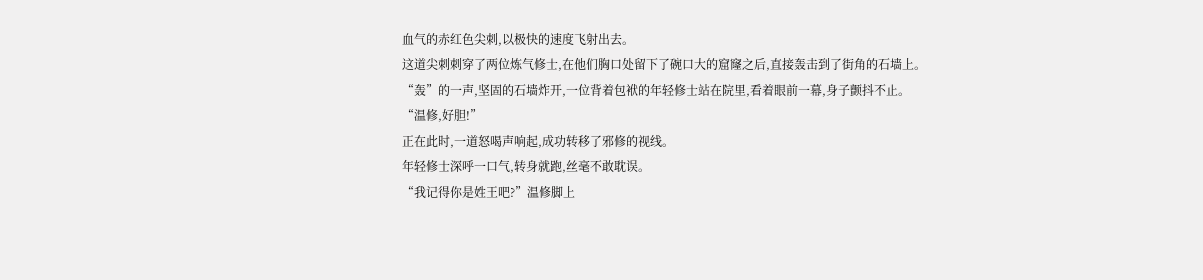血气的赤红色尖刺,以极快的速度飞射出去。
这道尖刺刺穿了两位炼气修士,在他们胸口处留下了碗口大的窟窿之后,直接轰击到了街角的石墙上。
“轰”的一声,坚固的石墙炸开,一位背着包袱的年轻修士站在院里,看着眼前一幕,身子颤抖不止。
“温修,好胆!”
正在此时,一道怒喝声响起,成功转移了邪修的视线。
年轻修士深呼一口气,转身就跑,丝毫不敢耽误。
“我记得你是姓王吧?”温修脚上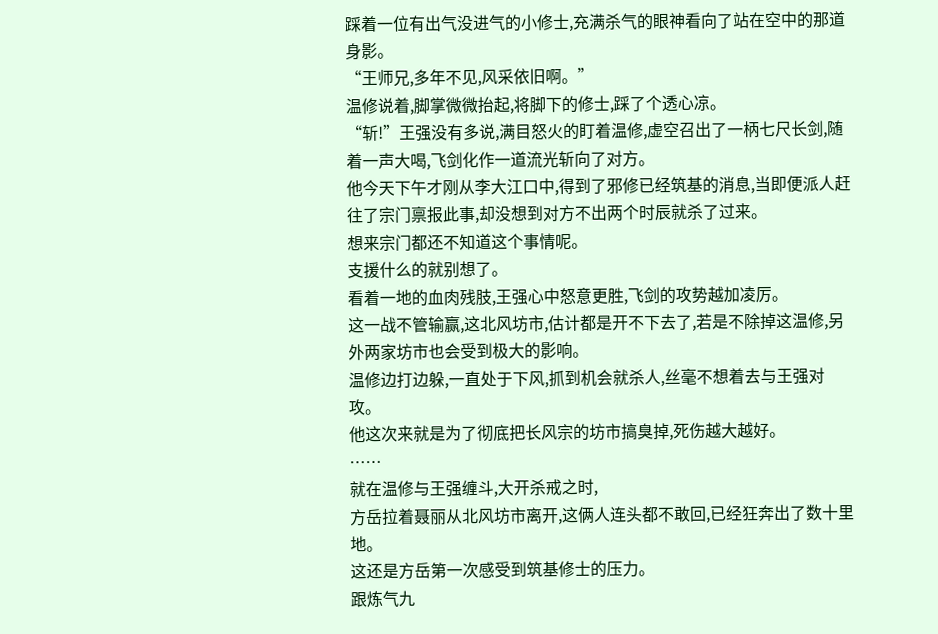踩着一位有出气没进气的小修士,充满杀气的眼神看向了站在空中的那道身影。
“王师兄,多年不见,风采依旧啊。”
温修说着,脚掌微微抬起,将脚下的修士,踩了个透心凉。
“斩!”王强没有多说,满目怒火的盯着温修,虚空召出了一柄七尺长剑,随着一声大喝,飞剑化作一道流光斩向了对方。
他今天下午才刚从李大江口中,得到了邪修已经筑基的消息,当即便派人赶往了宗门禀报此事,却没想到对方不出两个时辰就杀了过来。
想来宗门都还不知道这个事情呢。
支援什么的就别想了。
看着一地的血肉残肢,王强心中怒意更胜,飞剑的攻势越加凌厉。
这一战不管输赢,这北风坊市,估计都是开不下去了,若是不除掉这温修,另外两家坊市也会受到极大的影响。
温修边打边躲,一直处于下风,抓到机会就杀人,丝毫不想着去与王强对攻。
他这次来就是为了彻底把长风宗的坊市搞臭掉,死伤越大越好。
……
就在温修与王强缠斗,大开杀戒之时,
方岳拉着聂丽从北风坊市离开,这俩人连头都不敢回,已经狂奔出了数十里地。
这还是方岳第一次感受到筑基修士的压力。
跟炼气九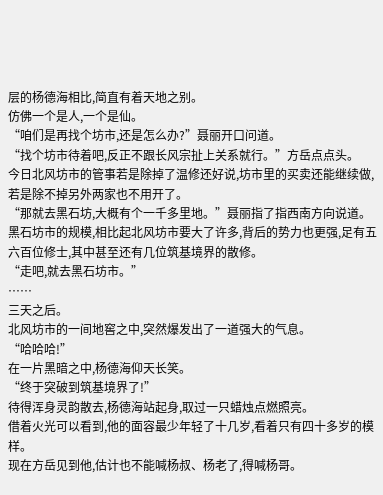层的杨德海相比,简直有着天地之别。
仿佛一个是人,一个是仙。
“咱们是再找个坊市,还是怎么办?”聂丽开口问道。
“找个坊市待着吧,反正不跟长风宗扯上关系就行。”方岳点点头。
今日北风坊市的管事若是除掉了温修还好说,坊市里的买卖还能继续做,若是除不掉另外两家也不用开了。
“那就去黑石坊,大概有个一千多里地。”聂丽指了指西南方向说道。
黑石坊市的规模,相比起北风坊市要大了许多,背后的势力也更强,足有五六百位修士,其中甚至还有几位筑基境界的散修。
“走吧,就去黑石坊市。”
……
三天之后。
北风坊市的一间地窖之中,突然爆发出了一道强大的气息。
“哈哈哈!”
在一片黑暗之中,杨德海仰天长笑。
“终于突破到筑基境界了!”
待得浑身灵韵散去,杨德海站起身,取过一只蜡烛点燃照亮。
借着火光可以看到,他的面容最少年轻了十几岁,看着只有四十多岁的模样。
现在方岳见到他,估计也不能喊杨叔、杨老了,得喊杨哥。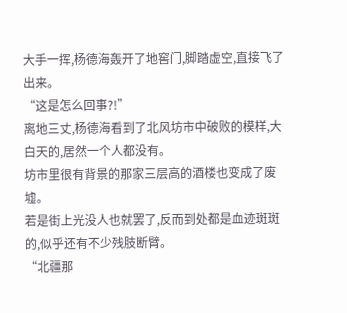大手一挥,杨德海轰开了地窖门,脚踏虚空,直接飞了出来。
“这是怎么回事?!”
离地三丈,杨德海看到了北风坊市中破败的模样,大白天的,居然一个人都没有。
坊市里很有背景的那家三层高的酒楼也变成了废墟。
若是街上光没人也就罢了,反而到处都是血迹斑斑的,似乎还有不少残肢断臂。
“北疆那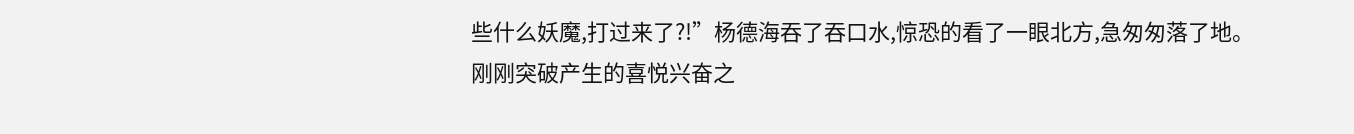些什么妖魔,打过来了?!”杨德海吞了吞口水,惊恐的看了一眼北方,急匆匆落了地。
刚刚突破产生的喜悦兴奋之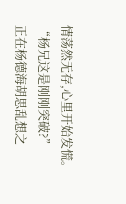情荡然无存,心里开始发慌。
“杨兄这是刚刚突破?”
正在杨德海胡思乱想之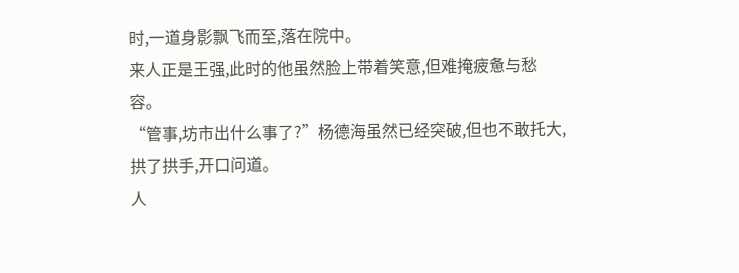时,一道身影飘飞而至,落在院中。
来人正是王强,此时的他虽然脸上带着笑意,但难掩疲惫与愁容。
“管事,坊市出什么事了?”杨德海虽然已经突破,但也不敢托大,拱了拱手,开口问道。
人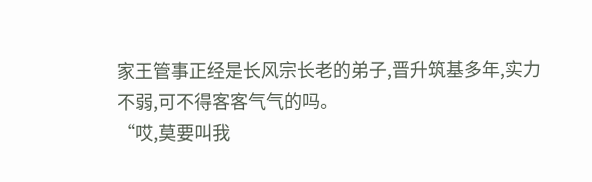家王管事正经是长风宗长老的弟子,晋升筑基多年,实力不弱,可不得客客气气的吗。
“哎,莫要叫我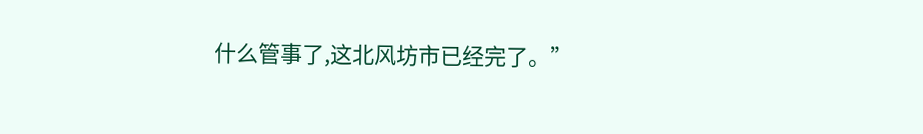什么管事了,这北风坊市已经完了。”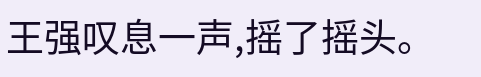王强叹息一声,摇了摇头。